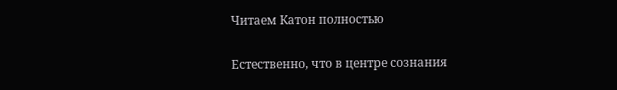Читаем Катон полностью

Естественно, что в центре сознания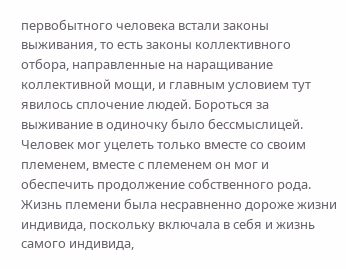первобытного человека встали законы выживания, то есть законы коллективного отбора, направленные на наращивание коллективной мощи, и главным условием тут явилось сплочение людей. Бороться за выживание в одиночку было бессмыслицей. Человек мог уцелеть только вместе со своим племенем, вместе с племенем он мог и обеспечить продолжение собственного рода. Жизнь племени была несравненно дороже жизни индивида, поскольку включала в себя и жизнь самого индивида,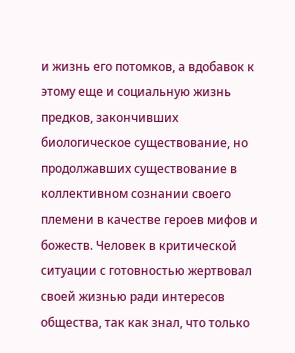и жизнь его потомков, а вдобавок к этому еще и социальную жизнь предков, закончивших биологическое существование, но продолжавших существование в коллективном сознании своего племени в качестве героев мифов и божеств. Человек в критической ситуации с готовностью жертвовал своей жизнью ради интересов общества, так как знал, что только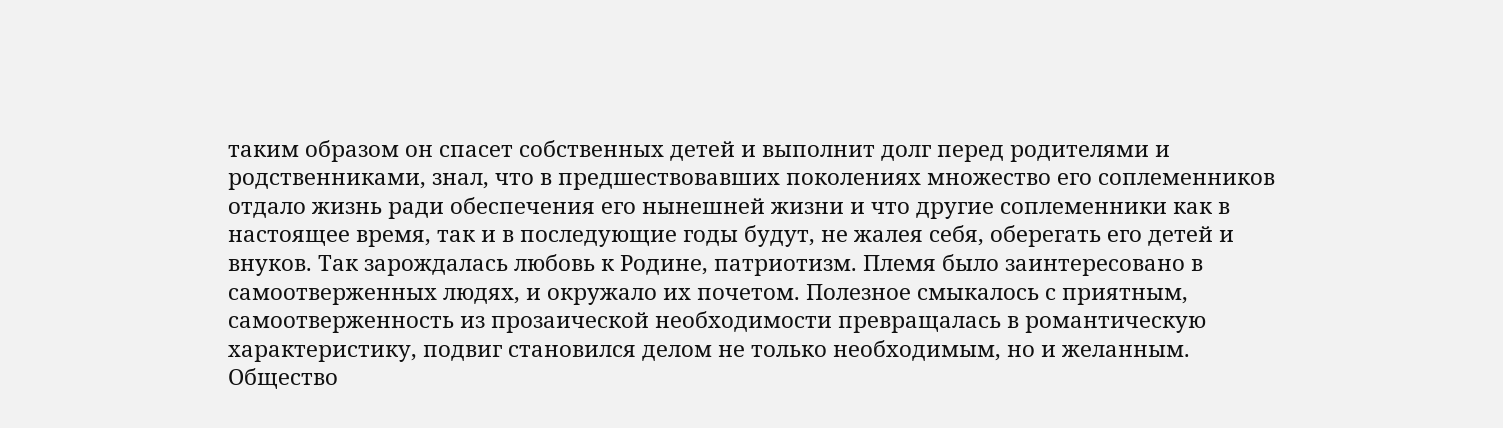таким образом он спасет собственных детей и выполнит долг перед родителями и родственниками, знал, что в предшествовавших поколениях множество его соплеменников отдало жизнь ради обеспечения его нынешней жизни и что другие соплеменники как в настоящее время, так и в последующие годы будут, не жалея себя, оберегать его детей и внуков. Так зарождалась любовь к Родине, патриотизм. Племя было заинтересовано в самоотверженных людях, и окружало их почетом. Полезное смыкалось с приятным, самоотверженность из прозаической необходимости превращалась в романтическую характеристику, подвиг становился делом не только необходимым, но и желанным. Общество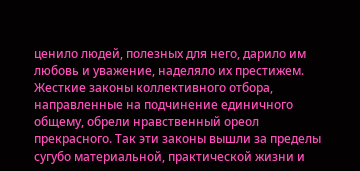ценило людей, полезных для него, дарило им любовь и уважение, наделяло их престижем. Жесткие законы коллективного отбора, направленные на подчинение единичного общему, обрели нравственный ореол прекрасного. Так эти законы вышли за пределы сугубо материальной, практической жизни и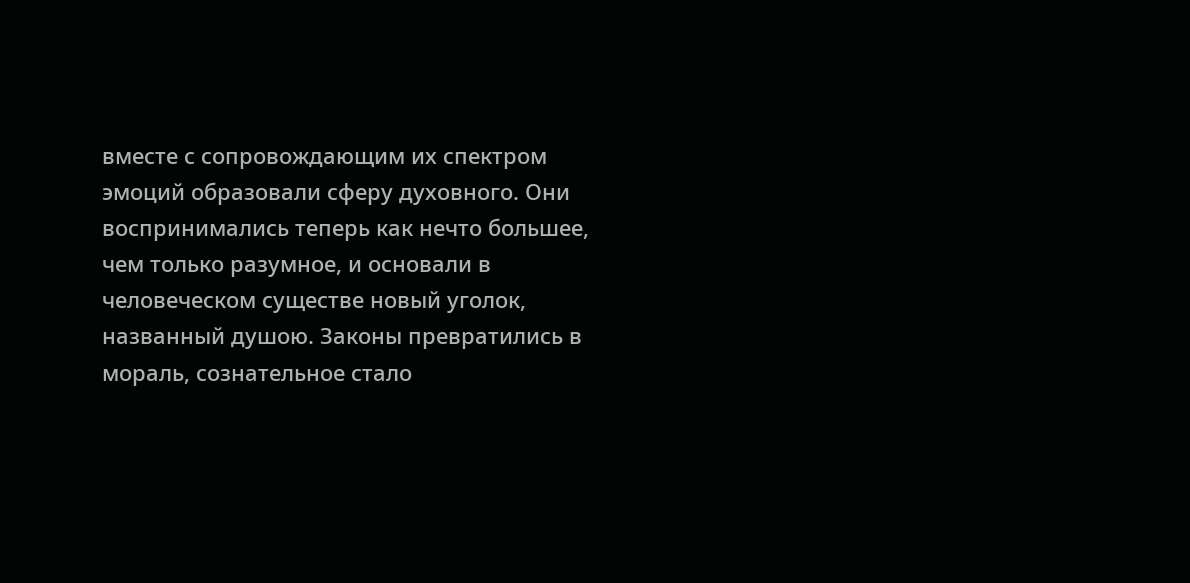вместе с сопровождающим их спектром эмоций образовали сферу духовного. Они воспринимались теперь как нечто большее, чем только разумное, и основали в человеческом существе новый уголок, названный душою. Законы превратились в мораль, сознательное стало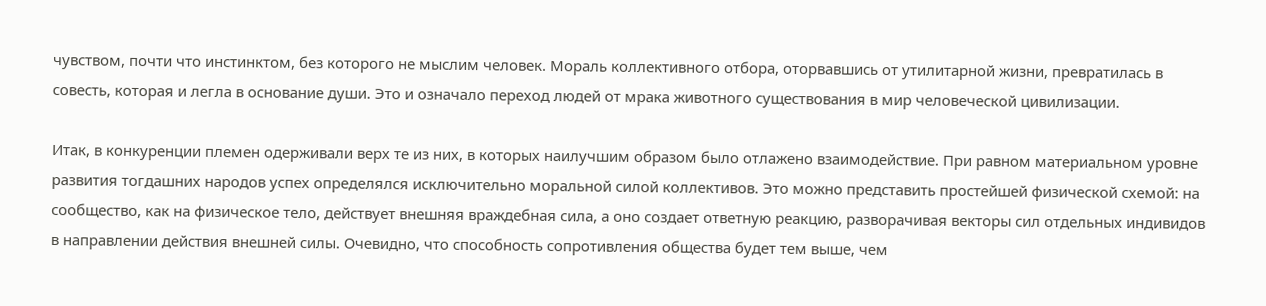чувством, почти что инстинктом, без которого не мыслим человек. Мораль коллективного отбора, оторвавшись от утилитарной жизни, превратилась в совесть, которая и легла в основание души. Это и означало переход людей от мрака животного существования в мир человеческой цивилизации.

Итак, в конкуренции племен одерживали верх те из них, в которых наилучшим образом было отлажено взаимодействие. При равном материальном уровне развития тогдашних народов успех определялся исключительно моральной силой коллективов. Это можно представить простейшей физической схемой: на сообщество, как на физическое тело, действует внешняя враждебная сила, а оно создает ответную реакцию, разворачивая векторы сил отдельных индивидов в направлении действия внешней силы. Очевидно, что способность сопротивления общества будет тем выше, чем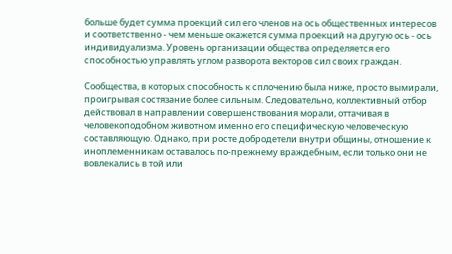больше будет сумма проекций сил его членов на ось общественных интересов и соответственно - чем меньше окажется сумма проекций на другую ось - ось индивидуализма. Уровень организации общества определяется его способностью управлять углом разворота векторов сил своих граждан.

Сообщества, в которых способность к сплочению была ниже, просто вымирали, проигрывая состязание более сильным. Следовательно, коллективный отбор действовал в направлении совершенствования морали, оттачивая в человекоподобном животном именно его специфическую человеческую составляющую. Однако, при росте добродетели внутри общины, отношение к иноплеменникам оставалось по-прежнему враждебным, если только они не вовлекались в той или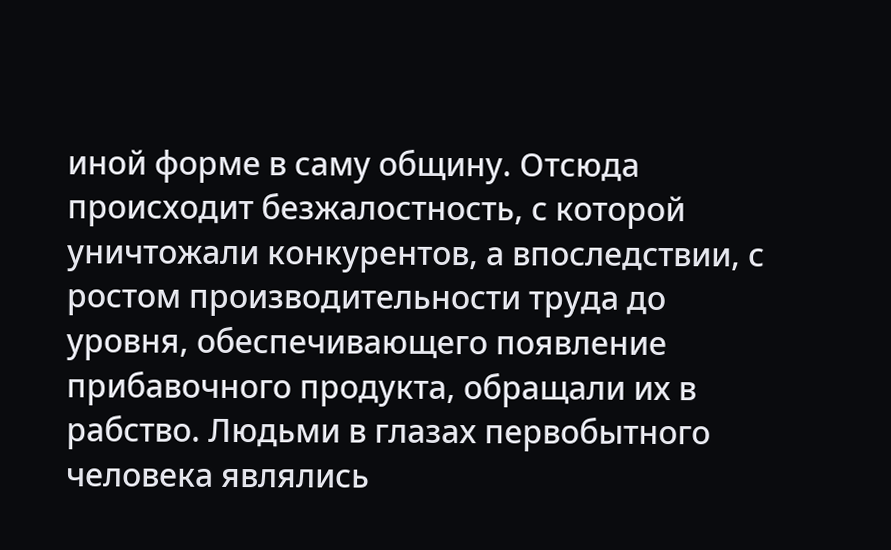иной форме в саму общину. Отсюда происходит безжалостность, с которой уничтожали конкурентов, а впоследствии, с ростом производительности труда до уровня, обеспечивающего появление прибавочного продукта, обращали их в рабство. Людьми в глазах первобытного человека являлись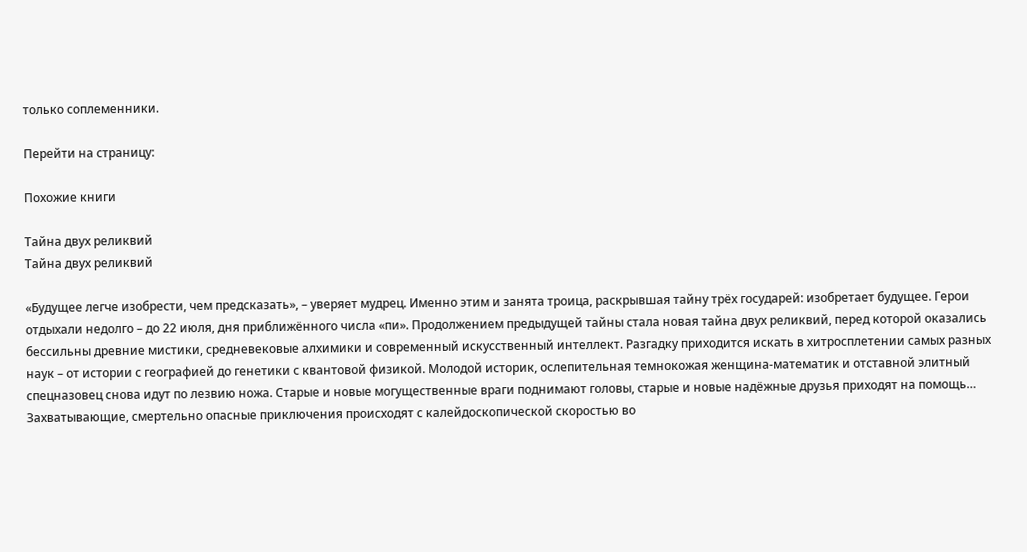только соплеменники.

Перейти на страницу:

Похожие книги

Тайна двух реликвий
Тайна двух реликвий

«Будущее легче изобрести, чем предсказать», – уверяет мудрец. Именно этим и занята троица, раскрывшая тайну трёх государей: изобретает будущее. Герои отдыхали недолго – до 22 июля, дня приближённого числа «пи». Продолжением предыдущей тайны стала новая тайна двух реликвий, перед которой оказались бессильны древние мистики, средневековые алхимики и современный искусственный интеллект. Разгадку приходится искать в хитросплетении самых разных наук – от истории с географией до генетики с квантовой физикой. Молодой историк, ослепительная темнокожая женщина-математик и отставной элитный спецназовец снова идут по лезвию ножа. Старые и новые могущественные враги поднимают головы, старые и новые надёжные друзья приходят на помощь… Захватывающие, смертельно опасные приключения происходят с калейдоскопической скоростью во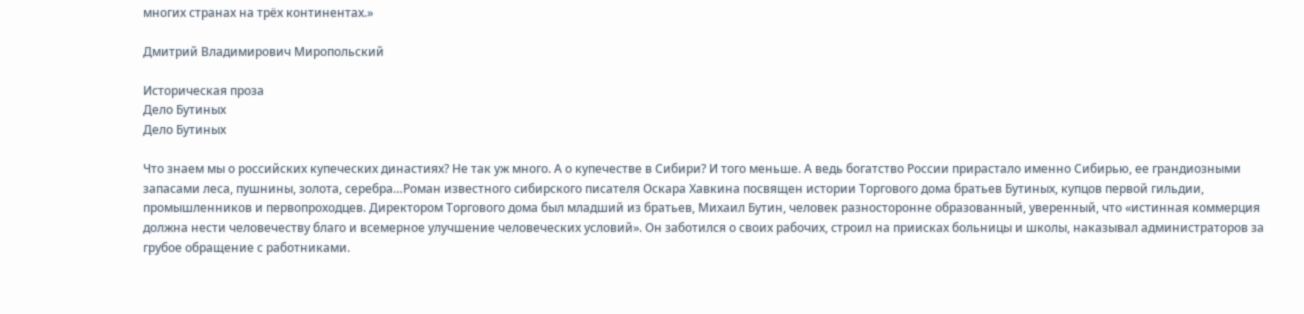многих странах на трёх континентах.»

Дмитрий Владимирович Миропольский

Историческая проза
Дело Бутиных
Дело Бутиных

Что знаем мы о российских купеческих династиях? Не так уж много. А о купечестве в Сибири? И того меньше. А ведь богатство России прирастало именно Сибирью, ее грандиозными запасами леса, пушнины, золота, серебра…Роман известного сибирского писателя Оскара Хавкина посвящен истории Торгового дома братьев Бутиных, купцов первой гильдии, промышленников и первопроходцев. Директором Торгового дома был младший из братьев, Михаил Бутин, человек разносторонне образованный, уверенный, что «истинная коммерция должна нести человечеству благо и всемерное улучшение человеческих условий». Он заботился о своих рабочих, строил на приисках больницы и школы, наказывал администраторов за грубое обращение с работниками.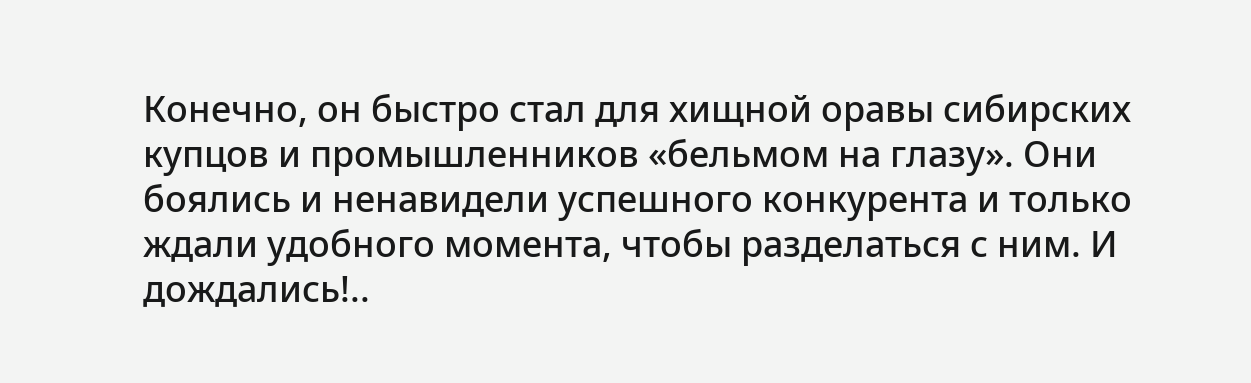Конечно, он быстро стал для хищной оравы сибирских купцов и промышленников «бельмом на глазу». Они боялись и ненавидели успешного конкурента и только ждали удобного момента, чтобы разделаться с ним. И дождались!..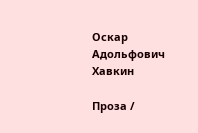Оскар Адольфович Хавкин

Проза /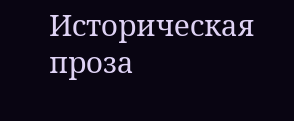Историческая проза